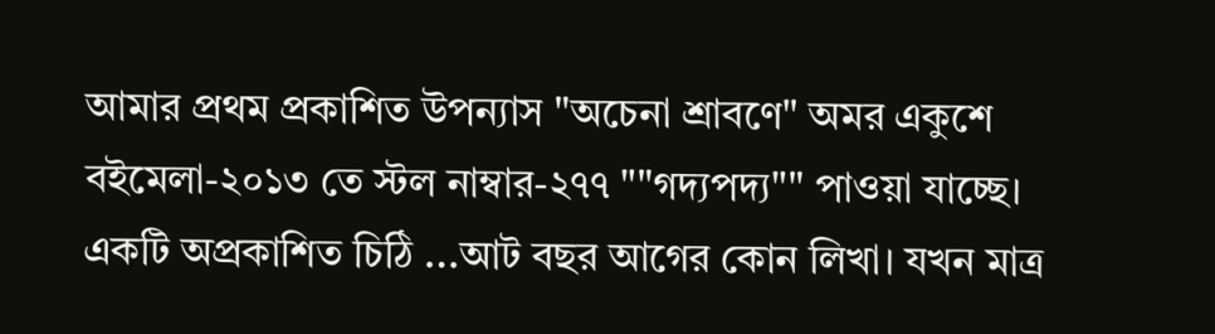আমার প্রথম প্রকাশিত উপন্যাস "অচেনা শ্রাবণে" অমর একুশে বইমেলা-২০১৩ তে স্টল নাম্বার-২৭৭ ""গদ্যপদ্য"" পাওয়া যাচ্ছে।
একটি অপ্রকাশিত চিঠি ...আট বছর আগের কোন লিখা। যখন মাত্র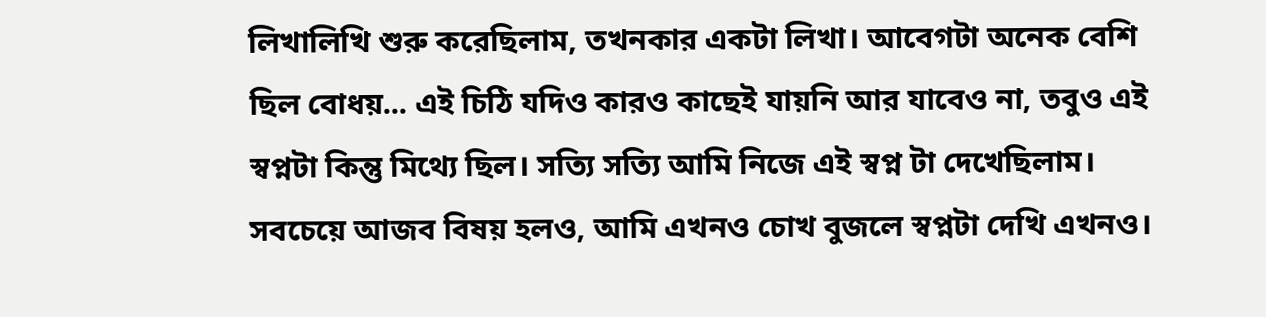লিখালিখি শুরু করেছিলাম, তখনকার একটা লিখা। আবেগটা অনেক বেশি ছিল বোধয়... এই চিঠি যদিও কারও কাছেই যায়নি আর যাবেও না, তবুও এই স্বপ্নটা কিন্তু মিথ্যে ছিল। সত্যি সত্যি আমি নিজে এই স্বপ্ন টা দেখেছিলাম।
সবচেয়ে আজব বিষয় হলও, আমি এখনও চোখ বুজলে স্বপ্নটা দেখি এখনও।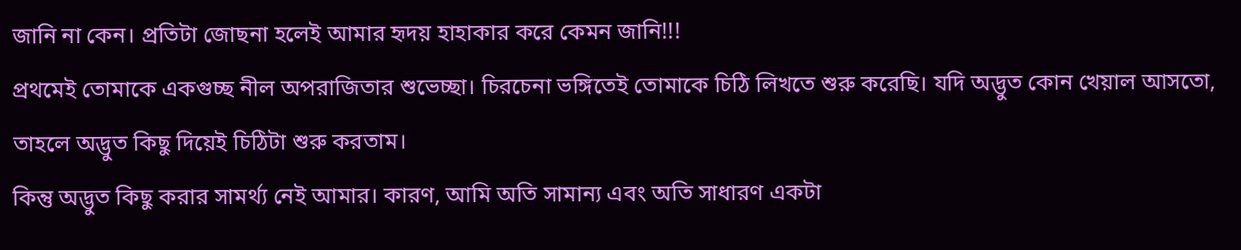জানি না কেন। প্রতিটা জোছনা হলেই আমার হৃদয় হাহাকার করে কেমন জানি!!!
প্রথমেই তোমাকে একগুচ্ছ নীল অপরাজিতার শুভেচ্ছা। চিরচেনা ভঙ্গিতেই তোমাকে চিঠি লিখতে শুরু করেছি। যদি অদ্ভুত কোন খেয়াল আসতো, তাহলে অদ্ভুত কিছু দিয়েই চিঠিটা শুরু করতাম।
কিন্তু অদ্ভুত কিছু করার সামর্থ্য নেই আমার। কারণ, আমি অতি সামান্য এবং অতি সাধারণ একটা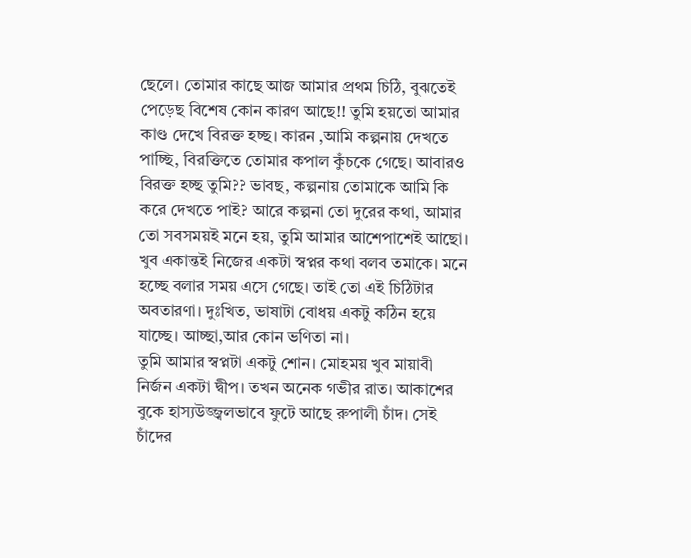ছেলে। তোমার কাছে আজ আমার প্রথম চিঠি, বুঝতেই পেড়েছ বিশেষ কোন কারণ আছে!! তুমি হয়তো আমার কাণ্ড দেখে বিরক্ত হচ্ছ। কারন ,আমি কল্পনায় দেখতে পাচ্ছি, বিরক্তিতে তোমার কপাল কুঁচকে গেছে। আবারও বিরক্ত হচ্ছ তুমি?? ভাবছ, কল্পনায় তোমাকে আমি কি করে দেখতে পাই? আরে কল্পনা তো দুরের কথা, আমার তো সবসময়ই মনে হয়, তুমি আমার আশেপাশেই আছো।
খুব একান্তই নিজের একটা স্বপ্নর কথা বলব তমাকে। মনে হচ্ছে বলার সময় এসে গেছে। তাই তো এই চিঠিটার অবতারণা। দুঃখিত, ভাষাটা বোধয় একটু কঠিন হয়ে যাচ্ছে। আচ্ছা,আর কোন ভণিতা না।
তুমি আমার স্বপ্নটা একটু শোন। মোহময় খুব মায়াবী নির্জন একটা দ্বীপ। তখন অনেক গভীর রাত। আকাশের বুকে হাস্যউজ্জ্বলভাবে ফুটে আছে রুপালী চাঁদ। সেই চাঁদের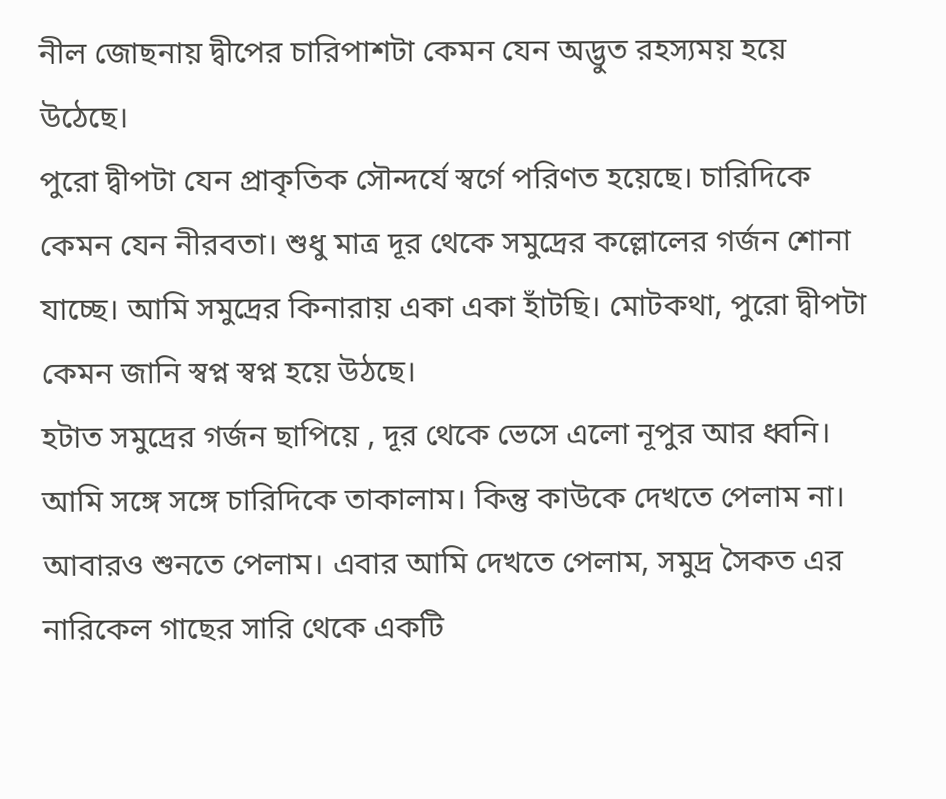নীল জোছনায় দ্বীপের চারিপাশটা কেমন যেন অদ্ভুত রহস্যময় হয়ে উঠেছে।
পুরো দ্বীপটা যেন প্রাকৃতিক সৌন্দর্যে স্বর্গে পরিণত হয়েছে। চারিদিকে কেমন যেন নীরবতা। শুধু মাত্র দূর থেকে সমুদ্রের কল্লোলের গর্জন শোনা যাচ্ছে। আমি সমুদ্রের কিনারায় একা একা হাঁটছি। মোটকথা, পুরো দ্বীপটা কেমন জানি স্বপ্ন স্বপ্ন হয়ে উঠছে।
হটাত সমুদ্রের গর্জন ছাপিয়ে , দূর থেকে ভেসে এলো নূপুর আর ধ্বনি। আমি সঙ্গে সঙ্গে চারিদিকে তাকালাম। কিন্তু কাউকে দেখতে পেলাম না। আবারও শুনতে পেলাম। এবার আমি দেখতে পেলাম, সমুদ্র সৈকত এর নারিকেল গাছের সারি থেকে একটি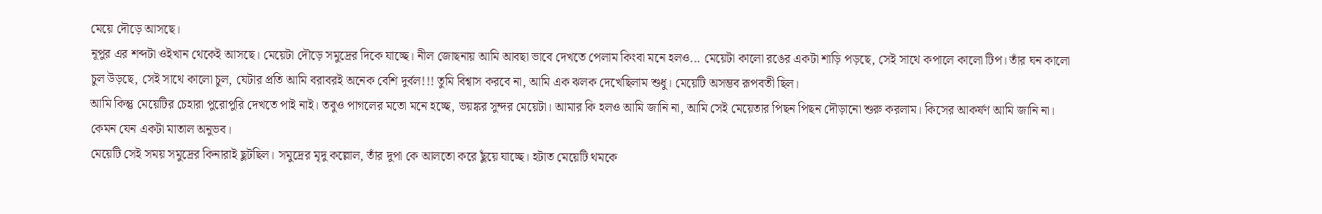মেয়ে দৌড়ে আসছে।
নূপুর এর শব্দটা ওইখান থেকেই আসছে। মেয়েটা দৌড়ে সমুদ্রের দিকে যাচ্ছে। নীল জোছনায় আমি আবছা ভাবে দেখতে পেলাম কিংবা মনে হলও... মেয়েটা কালো রঙের একটা শাড়ি পড়ছে, সেই সাথে কপালে কালো টিপ। তাঁর ঘন কালো চুল উড়ছে, সেই সাথে কালো চুল, যেটার প্রতি আমি বরাবরই অনেক বেশি দুর্বল!!! তুমি বিশ্বাস করবে না, আমি এক ঝলক দেখেছিলাম শুধু। মেয়েটি অসম্ভব রূপবতী ছিল।
আমি কিন্তু মেয়েটির চেহারা পুরোপুরি দেখতে পাই নাই। তবুও পাগলের মতো মনে হচ্ছে, ভয়ঙ্কর সুন্দর মেয়েটা। আমার কি হলও আমি জানি না, আমি সেই মেয়েতার পিছন পিছন দৌড়ানো শুরু করলাম। কিসের আকর্ষণ আমি জানি না। কেমন যেন একটা মাতাল অনুভব।
মেয়েটি সেই সময় সমুদ্রের কিনারাই ছুটছিল। সমুদ্রের মৃদু কল্লোল, তাঁর দুপা কে আলতো করে ছুঁয়ে যাচ্ছে। হটাত মেয়েটি থমকে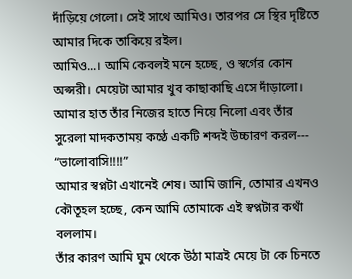দাঁড়িয়ে গেলো। সেই সাথে আমিও। তারপর সে স্থির দৃষ্টিতে আমার দিকে তাকিয়ে রইল।
আমিও...। আমি কেবলই মনে হচ্ছে, ও স্বর্গের কোন অপ্সরী। মেয়েটা আমার খুব কাছাকাছি এসে দাঁড়ালো। আমার হাত তাঁর নিজের হাতে নিয়ে নিলো এবং তাঁর সুরেলা মাদকতাময় কণ্ঠে একটি শব্দই উচ্চারণ করল---
“ভালোবাসি!!!!”
আমার স্বপ্নটা এখানেই শেষ। আমি জানি, তোমার এখনও কৌতূহল হচ্ছে, কেন আমি তোমাকে এই স্বপ্নটার কথাঁ বললাম।
তাঁর কারণ আমি ঘুম থেকে উঠা মাত্রই মেয়ে টা কে চিনতে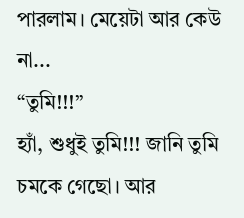পারলাম। মেয়েটা আর কেউ না...
“তুমি!!!”
হ্যাঁ, শুধুই তুমি!!! জানি তুমি চমকে গেছো। আর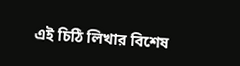এই চিঠি লিখার বিশেষ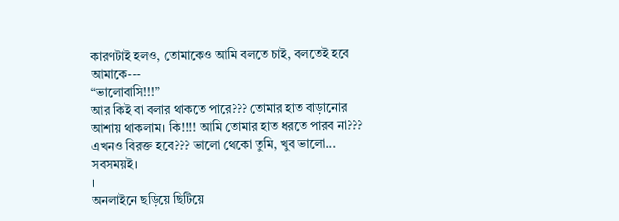কারণটাই হলও, তোমাকেও আমি বলতে চাই, বলতেই হবে আমাকে---
“ভালোবাসি!!!”
আর কিই বা বলার থাকতে পারে??? তোমার হাত বাড়ানোর আশায় থাকলাম। কি!!!! আমি তোমার হাত ধরতে পারব না??? এখনও বিরক্ত হবে??? ভালো থেকো তুমি, খুব ভালো... সবসময়ই।
।
অনলাইনে ছড়িয়ে ছিটিয়ে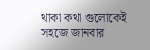থাকা কথা গুলোকেই সহজে জানবার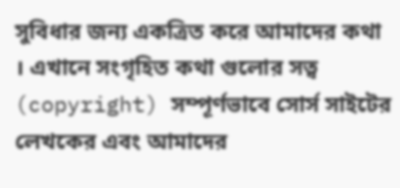সুবিধার জন্য একত্রিত করে আমাদের কথা । এখানে সংগৃহিত কথা গুলোর সত্ব (copyright) সম্পূর্ণভাবে সোর্স সাইটের লেখকের এবং আমাদের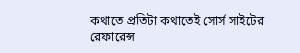কথাতে প্রতিটা কথাতেই সোর্স সাইটের রেফারেন্স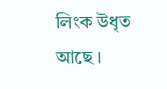লিংক উধৃত আছে ।